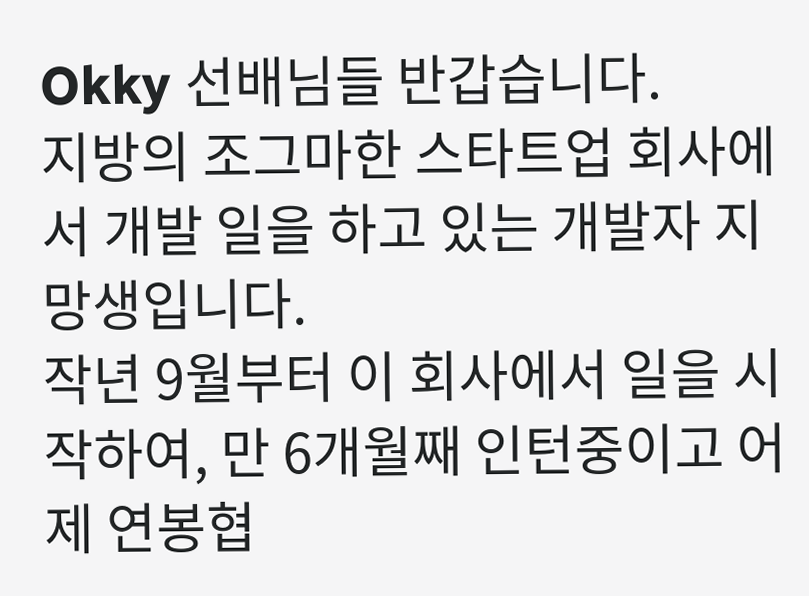Okky 선배님들 반갑습니다.
지방의 조그마한 스타트업 회사에서 개발 일을 하고 있는 개발자 지망생입니다.
작년 9월부터 이 회사에서 일을 시작하여, 만 6개월째 인턴중이고 어제 연봉협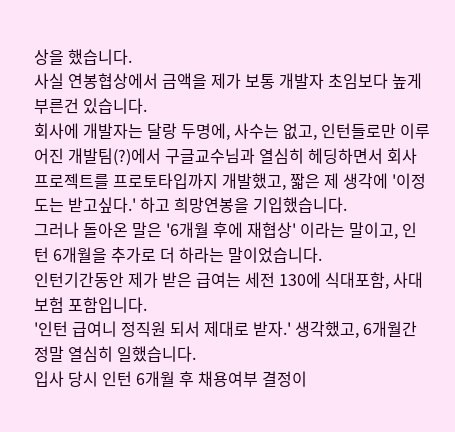상을 했습니다.
사실 연봉협상에서 금액을 제가 보통 개발자 초임보다 높게 부른건 있습니다.
회사에 개발자는 달랑 두명에, 사수는 없고, 인턴들로만 이루어진 개발팀(?)에서 구글교수님과 열심히 헤딩하면서 회사 프로젝트를 프로토타입까지 개발했고, 짧은 제 생각에 '이정도는 받고싶다.' 하고 희망연봉을 기입했습니다.
그러나 돌아온 말은 '6개월 후에 재협상' 이라는 말이고, 인턴 6개월을 추가로 더 하라는 말이었습니다.
인턴기간동안 제가 받은 급여는 세전 130에 식대포함, 사대보험 포함입니다.
'인턴 급여니 정직원 되서 제대로 받자.' 생각했고, 6개월간 정말 열심히 일했습니다.
입사 당시 인턴 6개월 후 채용여부 결정이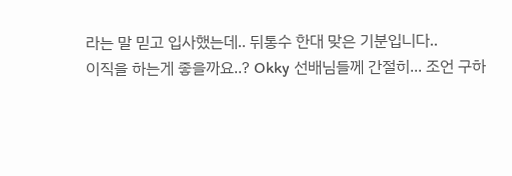라는 말 믿고 입사했는데.. 뒤통수 한대 맞은 기분입니다..
이직을 하는게 좋을까요..? Okky 선배님들께 간절히... 조언 구하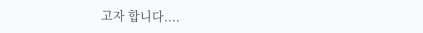고자 합니다....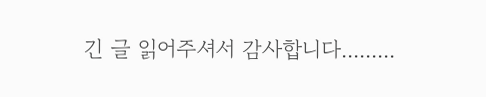긴 글 읽어주셔서 감사합니다.........